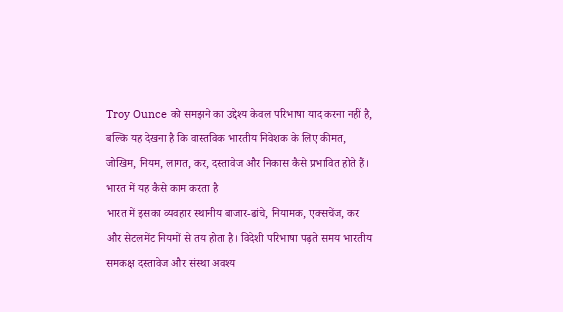Troy Ounce को समझने का उद्देश्य केवल परिभाषा याद करना नहीं है, बल्कि यह देखना है कि वास्तविक भारतीय निवेशक के लिए कीमत, जोखिम, नियम, लागत, कर, दस्तावेज और निकास कैसे प्रभावित होते हैं।
भारत में यह कैसे काम करता है
भारत में इसका व्यवहार स्थानीय बाजार-ढांचे, नियामक, एक्सचेंज, कर और सेटलमेंट नियमों से तय होता है। विदेशी परिभाषा पढ़ते समय भारतीय समकक्ष दस्तावेज और संस्था अवश्य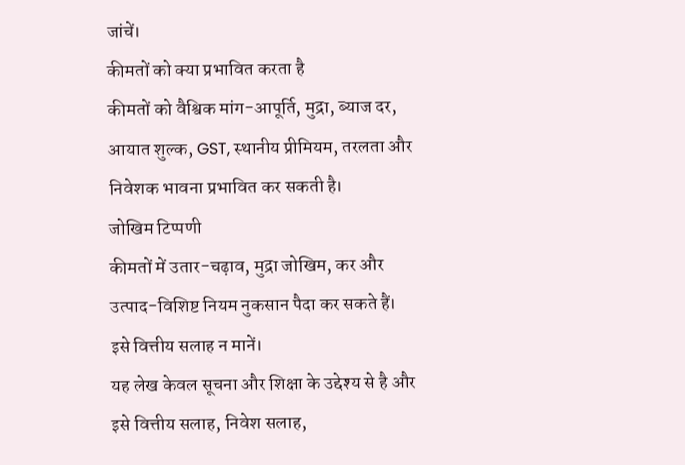जांचें।
कीमतों को क्या प्रभावित करता है
कीमतों को वैश्विक मांग-आपूर्ति, मुद्रा, ब्याज दर, आयात शुल्क, GST, स्थानीय प्रीमियम, तरलता और निवेशक भावना प्रभावित कर सकती है।
जोखिम टिप्पणी
कीमतों में उतार-चढ़ाव, मुद्रा जोखिम, कर और उत्पाद-विशिष्ट नियम नुकसान पैदा कर सकते हैं। इसे वित्तीय सलाह न मानें।
यह लेख केवल सूचना और शिक्षा के उद्देश्य से है और इसे वित्तीय सलाह, निवेश सलाह,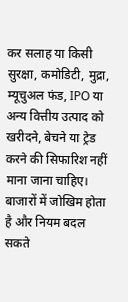कर सलाह या किसी सुरक्षा, कमोडिटी, मुद्रा, म्यूचुअल फंड, IPO या अन्य वित्तीय उत्पाद को खरीदने, बेचने या ट्रेड करने की सिफारिश नहीं माना जाना चाहिए। बाजारों में जोखिम होता है और नियम बदल सकते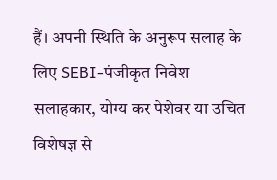हैं। अपनी स्थिति के अनुरूप सलाह के लिए SEBI-पंजीकृत निवेश सलाहकार, योग्य कर पेशेवर या उचित विशेषज्ञ से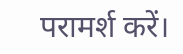परामर्श करें।